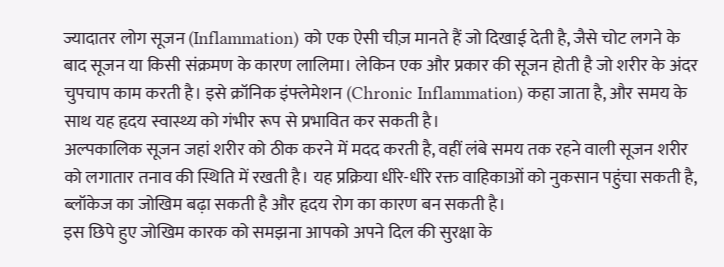ज्यादातर लोग सूजन (Inflammation) को एक ऐसी चीज़ मानते हैं जो दिखाई देती है, जैसे चोट लगने के बाद सूजन या किसी संक्रमण के कारण लालिमा। लेकिन एक और प्रकार की सूजन होती है जो शरीर के अंदर चुपचाप काम करती है। इसे क्रॉनिक इंफ्लेमेशन (Chronic Inflammation) कहा जाता है, और समय के साथ यह हृदय स्वास्थ्य को गंभीर रूप से प्रभावित कर सकती है।
अल्पकालिक सूजन जहां शरीर को ठीक करने में मदद करती है, वहीं लंबे समय तक रहने वाली सूजन शरीर को लगातार तनाव की स्थिति में रखती है। यह प्रक्रिया धीरे-धीरे रक्त वाहिकाओं को नुकसान पहुंचा सकती है, ब्लॉकेज का जोखिम बढ़ा सकती है और हृदय रोग का कारण बन सकती है।
इस छिपे हुए जोखिम कारक को समझना आपको अपने दिल की सुरक्षा के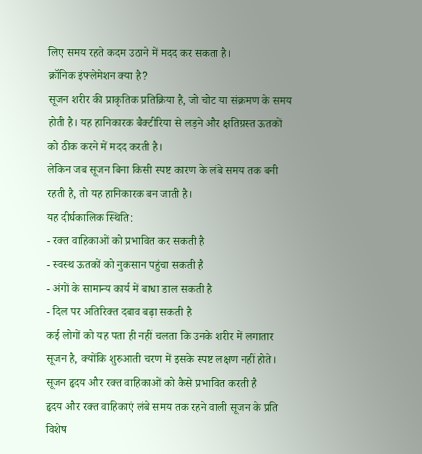लिए समय रहते कदम उठाने में मदद कर सकता है।
क्रॉनिक इंफ्लेमेशन क्या है?
सूजन शरीर की प्राकृतिक प्रतिक्रिया है, जो चोट या संक्रमण के समय होती है। यह हानिकारक बैक्टीरिया से लड़ने और क्षतिग्रस्त ऊतकों को ठीक करने में मदद करती है।
लेकिन जब सूजन बिना किसी स्पष्ट कारण के लंबे समय तक बनी रहती है, तो यह हानिकारक बन जाती है।
यह दीर्घकालिक स्थिति:
- रक्त वाहिकाओं को प्रभावित कर सकती है
- स्वस्थ ऊतकों को नुकसान पहुंचा सकती है
- अंगों के सामान्य कार्य में बाधा डाल सकती है
- दिल पर अतिरिक्त दबाव बढ़ा सकती है
कई लोगों को यह पता ही नहीं चलता कि उनके शरीर में लगातार सूजन है, क्योंकि शुरुआती चरण में इसके स्पष्ट लक्षण नहीं होते।
सूजन हृदय और रक्त वाहिकाओं को कैसे प्रभावित करती है
हृदय और रक्त वाहिकाएं लंबे समय तक रहने वाली सूजन के प्रति विशेष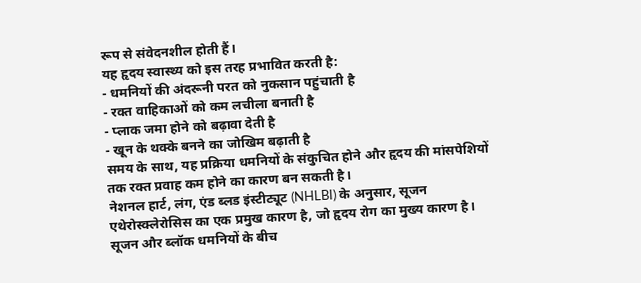रूप से संवेदनशील होती हैं।
यह हृदय स्वास्थ्य को इस तरह प्रभावित करती है:
- धमनियों की अंदरूनी परत को नुकसान पहुंचाती है
- रक्त वाहिकाओं को कम लचीला बनाती है
- प्लाक जमा होने को बढ़ावा देती है
- खून के थक्के बनने का जोखिम बढ़ाती है
समय के साथ, यह प्रक्रिया धमनियों के संकुचित होने और हृदय की मांसपेशियों तक रक्त प्रवाह कम होने का कारण बन सकती है।
नेशनल हार्ट, लंग, एंड ब्लड इंस्टीट्यूट (NHLBI) के अनुसार, सूजन एथेरोस्क्लेरोसिस का एक प्रमुख कारण है, जो हृदय रोग का मुख्य कारण है।
सूजन और ब्लॉक धमनियों के बीच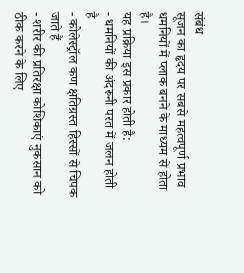संबंध
सूजन का हृदय पर सबसे महत्वपूर्ण प्रभाव धमनियों में प्लाक बनने के माध्यम से होता है।
यह प्रक्रिया इस प्रकार होती है:
- धमनियों की अंदरूनी परत में जलन होती है
- कोलेस्ट्रॉल कण क्षतिग्रस्त हिस्सों से चिपक जाते हैं
- शरीर की प्रतिरक्षा कोशिकाएं नुकसान को ठीक करने के लिए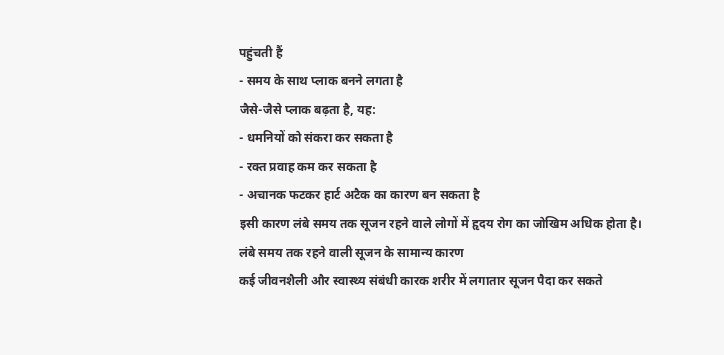पहुंचती हैं
- समय के साथ प्लाक बनने लगता है
जैसे-जैसे प्लाक बढ़ता है, यह:
- धमनियों को संकरा कर सकता है
- रक्त प्रवाह कम कर सकता है
- अचानक फटकर हार्ट अटैक का कारण बन सकता है
इसी कारण लंबे समय तक सूजन रहने वाले लोगों में हृदय रोग का जोखिम अधिक होता है।
लंबे समय तक रहने वाली सूजन के सामान्य कारण
कई जीवनशैली और स्वास्थ्य संबंधी कारक शरीर में लगातार सूजन पैदा कर सकते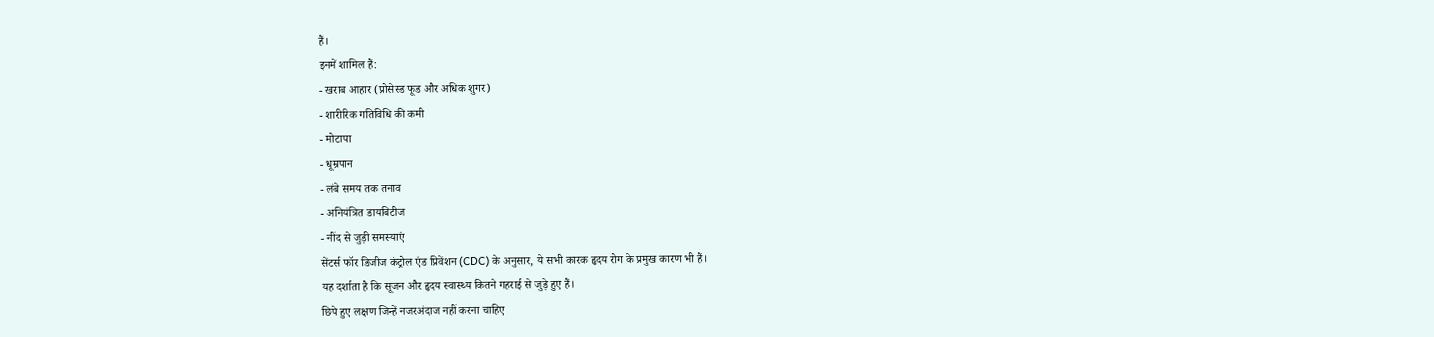हैं।
इनमें शामिल हैं:
- खराब आहार (प्रोसेस्ड फूड और अधिक शुगर)
- शारीरिक गतिविधि की कमी
- मोटापा
- धूम्रपान
- लंबे समय तक तनाव
- अनियंत्रित डायबिटीज
- नींद से जुड़ी समस्याएं
सेंटर्स फॉर डिजीज कंट्रोल एंड प्रिवेंशन (CDC) के अनुसार, ये सभी कारक हृदय रोग के प्रमुख कारण भी हैं।
यह दर्शाता है कि सूजन और हृदय स्वास्थ्य कितने गहराई से जुड़े हुए हैं।
छिपे हुए लक्षण जिन्हें नजरअंदाज नहीं करना चाहिए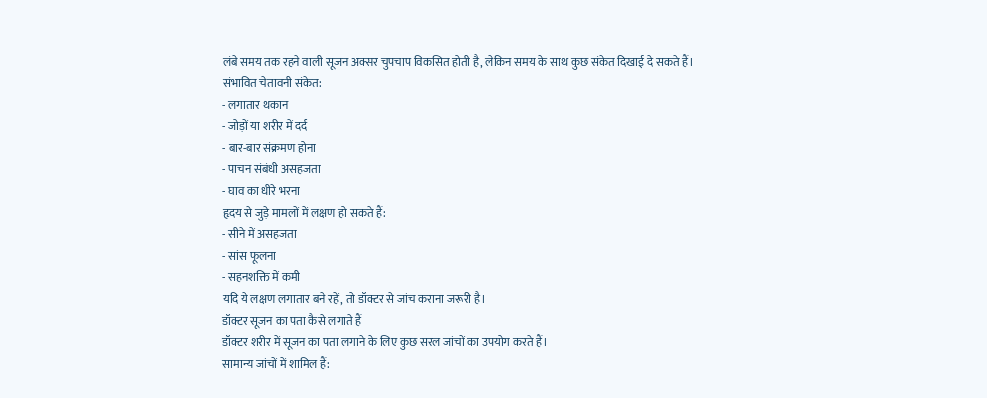लंबे समय तक रहने वाली सूजन अक्सर चुपचाप विकसित होती है, लेकिन समय के साथ कुछ संकेत दिखाई दे सकते हैं।
संभावित चेतावनी संकेत:
- लगातार थकान
- जोड़ों या शरीर में दर्द
- बार-बार संक्रमण होना
- पाचन संबंधी असहजता
- घाव का धीरे भरना
हृदय से जुड़े मामलों में लक्षण हो सकते हैं:
- सीने में असहजता
- सांस फूलना
- सहनशक्ति में कमी
यदि ये लक्षण लगातार बने रहें, तो डॉक्टर से जांच कराना जरूरी है।
डॉक्टर सूजन का पता कैसे लगाते हैं
डॉक्टर शरीर में सूजन का पता लगाने के लिए कुछ सरल जांचों का उपयोग करते हैं।
सामान्य जांचों में शामिल हैं: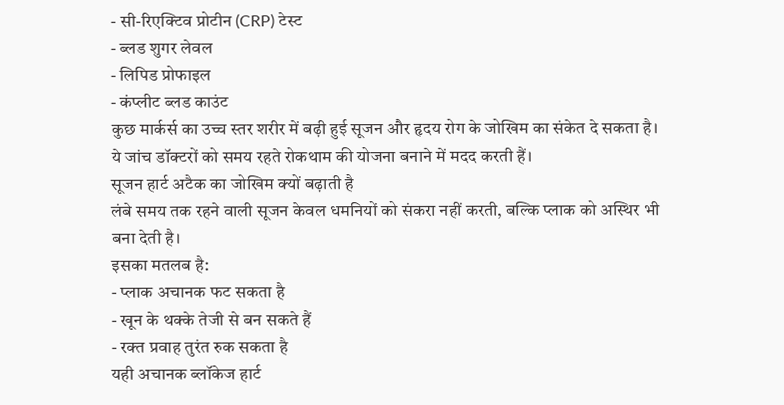- सी-रिएक्टिव प्रोटीन (CRP) टेस्ट
- ब्लड शुगर लेवल
- लिपिड प्रोफाइल
- कंप्लीट ब्लड काउंट
कुछ मार्कर्स का उच्च स्तर शरीर में बढ़ी हुई सूजन और हृदय रोग के जोखिम का संकेत दे सकता है।
ये जांच डॉक्टरों को समय रहते रोकथाम की योजना बनाने में मदद करती हैं।
सूजन हार्ट अटैक का जोखिम क्यों बढ़ाती है
लंबे समय तक रहने वाली सूजन केवल धमनियों को संकरा नहीं करती, बल्कि प्लाक को अस्थिर भी बना देती है।
इसका मतलब है:
- प्लाक अचानक फट सकता है
- खून के थक्के तेजी से बन सकते हैं
- रक्त प्रवाह तुरंत रुक सकता है
यही अचानक ब्लॉकेज हार्ट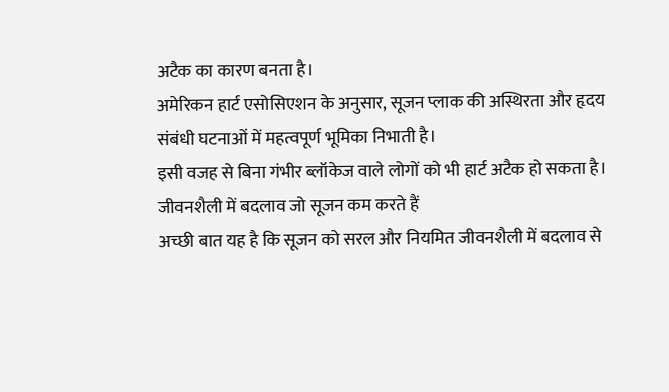अटैक का कारण बनता है।
अमेरिकन हार्ट एसोसिएशन के अनुसार, सूजन प्लाक की अस्थिरता और हृदय संबंधी घटनाओं में महत्वपूर्ण भूमिका निभाती है।
इसी वजह से बिना गंभीर ब्लॉकेज वाले लोगों को भी हार्ट अटैक हो सकता है।
जीवनशैली में बदलाव जो सूजन कम करते हैं
अच्छी बात यह है कि सूजन को सरल और नियमित जीवनशैली में बदलाव से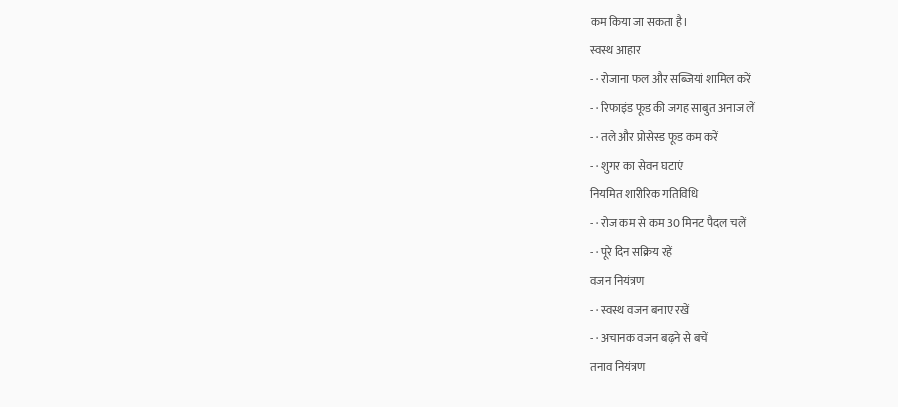कम किया जा सकता है।
स्वस्थ आहार
- · रोजाना फल और सब्जियां शामिल करें
- · रिफाइंड फूड की जगह साबुत अनाज लें
- · तले और प्रोसेस्ड फूड कम करें
- · शुगर का सेवन घटाएं
नियमित शारीरिक गतिविधि
- · रोज कम से कम 30 मिनट पैदल चलें
- · पूरे दिन सक्रिय रहें
वजन नियंत्रण
- · स्वस्थ वजन बनाए रखें
- · अचानक वजन बढ़ने से बचें
तनाव नियंत्रण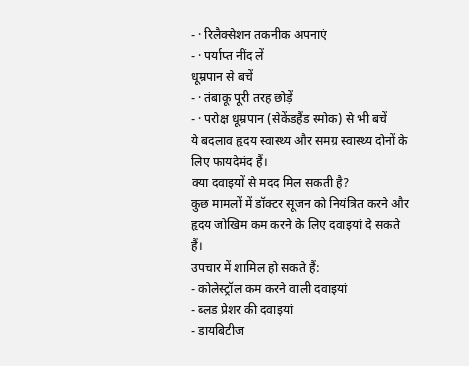- · रिलैक्सेशन तकनीक अपनाएं
- · पर्याप्त नींद लें
धूम्रपान से बचें
- · तंबाकू पूरी तरह छोड़ें
- · परोक्ष धूम्रपान (सेकेंडहैंड स्मोक) से भी बचें
ये बदलाव हृदय स्वास्थ्य और समग्र स्वास्थ्य दोनों के लिए फायदेमंद हैं।
क्या दवाइयों से मदद मिल सकती है?
कुछ मामलों में डॉक्टर सूजन को नियंत्रित करने और हृदय जोखिम कम करने के लिए दवाइयां दे सकते हैं।
उपचार में शामिल हो सकते हैं:
- कोलेस्ट्रॉल कम करने वाली दवाइयां
- ब्लड प्रेशर की दवाइयां
- डायबिटीज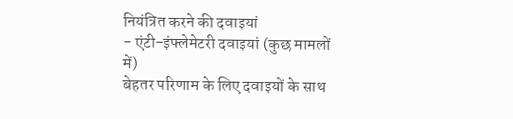नियंत्रित करने की दवाइयां
- एंटी-इंफ्लेमेटरी दवाइयां (कुछ मामलों में)
बेहतर परिणाम के लिए दवाइयों के साथ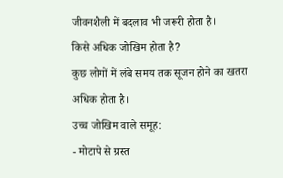जीवनशैली में बदलाव भी जरूरी होता है।
किसे अधिक जोखिम होता है?
कुछ लोगों में लंबे समय तक सूजन होने का खतरा अधिक होता है।
उच्च जोखिम वाले समूह:
- मोटापे से ग्रस्त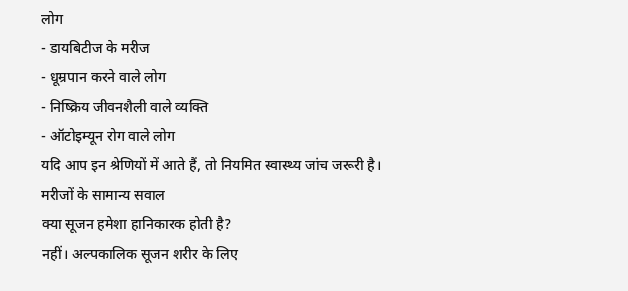लोग
- डायबिटीज के मरीज
- धूम्रपान करने वाले लोग
- निष्क्रिय जीवनशैली वाले व्यक्ति
- ऑटोइम्यून रोग वाले लोग
यदि आप इन श्रेणियों में आते हैं, तो नियमित स्वास्थ्य जांच जरूरी है।
मरीजों के सामान्य सवाल
क्या सूजन हमेशा हानिकारक होती है?
नहीं। अल्पकालिक सूजन शरीर के लिए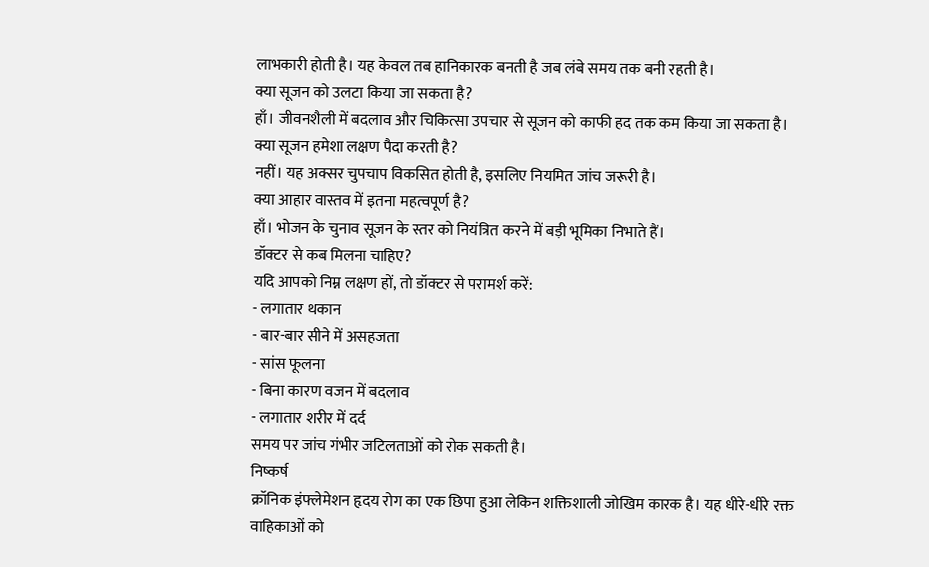लाभकारी होती है। यह केवल तब हानिकारक बनती है जब लंबे समय तक बनी रहती है।
क्या सूजन को उलटा किया जा सकता है?
हाँ। जीवनशैली में बदलाव और चिकित्सा उपचार से सूजन को काफी हद तक कम किया जा सकता है।
क्या सूजन हमेशा लक्षण पैदा करती है?
नहीं। यह अक्सर चुपचाप विकसित होती है, इसलिए नियमित जांच जरूरी है।
क्या आहार वास्तव में इतना महत्वपूर्ण है?
हाँ। भोजन के चुनाव सूजन के स्तर को नियंत्रित करने में बड़ी भूमिका निभाते हैं।
डॉक्टर से कब मिलना चाहिए?
यदि आपको निम्न लक्षण हों, तो डॉक्टर से परामर्श करें:
- लगातार थकान
- बार-बार सीने में असहजता
- सांस फूलना
- बिना कारण वजन में बदलाव
- लगातार शरीर में दर्द
समय पर जांच गंभीर जटिलताओं को रोक सकती है।
निष्कर्ष
क्रॉनिक इंफ्लेमेशन हृदय रोग का एक छिपा हुआ लेकिन शक्तिशाली जोखिम कारक है। यह धीरे-धीरे रक्त वाहिकाओं को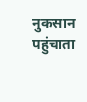नुकसान पहुंचाता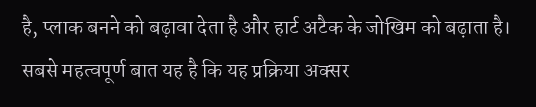है, प्लाक बनने को बढ़ावा देता है और हार्ट अटैक के जोखिम को बढ़ाता है। सबसे महत्वपूर्ण बात यह है कि यह प्रक्रिया अक्सर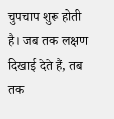चुपचाप शुरू होती है। जब तक लक्षण दिखाई देते हैं, तब तक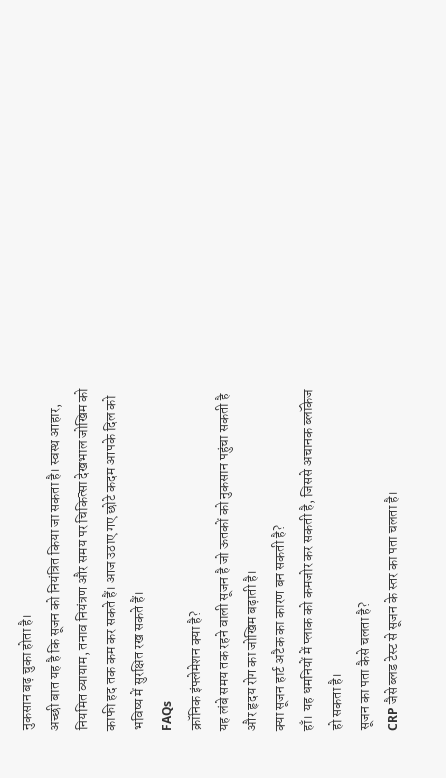नुकसान बढ़ चुका होता है।
अच्छी बात यह है कि सूजन को नियंत्रित किया जा सकता है। स्वस्थ आहार, नियमित व्यायाम, तनाव नियंत्रण और समय पर चिकित्सा देखभाल जोखिम को काफी हद तक कम कर सकते हैं। आज उठाए गए छोटे कदम आपके दिल को भविष्य में सुरक्षित रख सकते हैं।
FAQs
क्रॉनिक इंफ्लेमेशन क्या है?
यह लंबे समय तक रहने वाली सूजन है जो ऊतकों को नुकसान पहुंचा सकती है और हृदय रोग का जोखिम बढ़ाती है।
क्या सूजन हार्ट अटैक का कारण बन सकती है?
हाँ। यह धमनियों में प्लाक को कमजोर कर सकती है, जिससे अचानक ब्लॉकेज हो सकता है।
सूजन का पता कैसे चलता है?
CRP जैसे ब्लड टेस्ट से सूजन के स्तर का पता चलता है।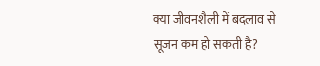क्या जीवनशैली में बदलाव से सूजन कम हो सकती है?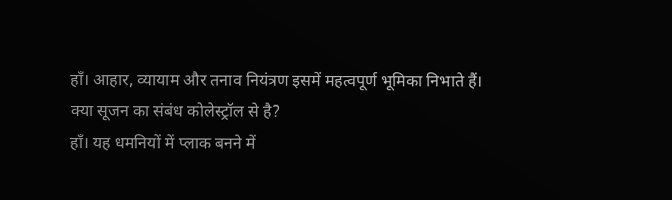हाँ। आहार, व्यायाम और तनाव नियंत्रण इसमें महत्वपूर्ण भूमिका निभाते हैं।
क्या सूजन का संबंध कोलेस्ट्रॉल से है?
हाँ। यह धमनियों में प्लाक बनने में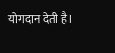योगदान देती है।